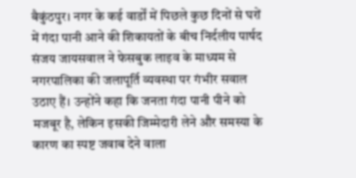बैकुंठपुर। नगर के कई वार्डों में पिछले कुछ दिनों से घरों में गंदा पानी आने की शिकायतों के बीच निर्दलीय पार्षद संजय जायसवाल ने फेसबुक लाइव के माध्यम से नगरपालिका की जलापूर्ति व्यवस्था पर गंभीर सवाल उठाए हैं। उन्होंने कहा कि जनता गंदा पानी पीने को मजबूर है, लेकिन इसकी जिम्मेदारी लेने और समस्या के कारण का स्पष्ट जवाब देने वाला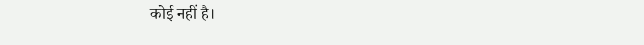कोई नहीं है।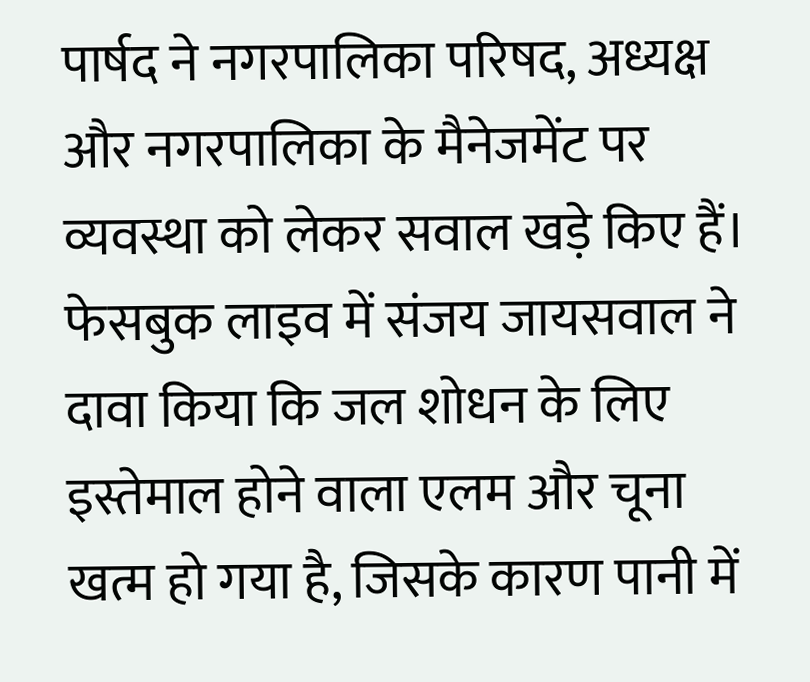पार्षद ने नगरपालिका परिषद, अध्यक्ष और नगरपालिका के मैनेजमेंट पर व्यवस्था को लेकर सवाल खड़े किए हैं।
फेसबुक लाइव में संजय जायसवाल ने दावा किया कि जल शोधन के लिए इस्तेमाल होने वाला एलम और चूना खत्म हो गया है, जिसके कारण पानी में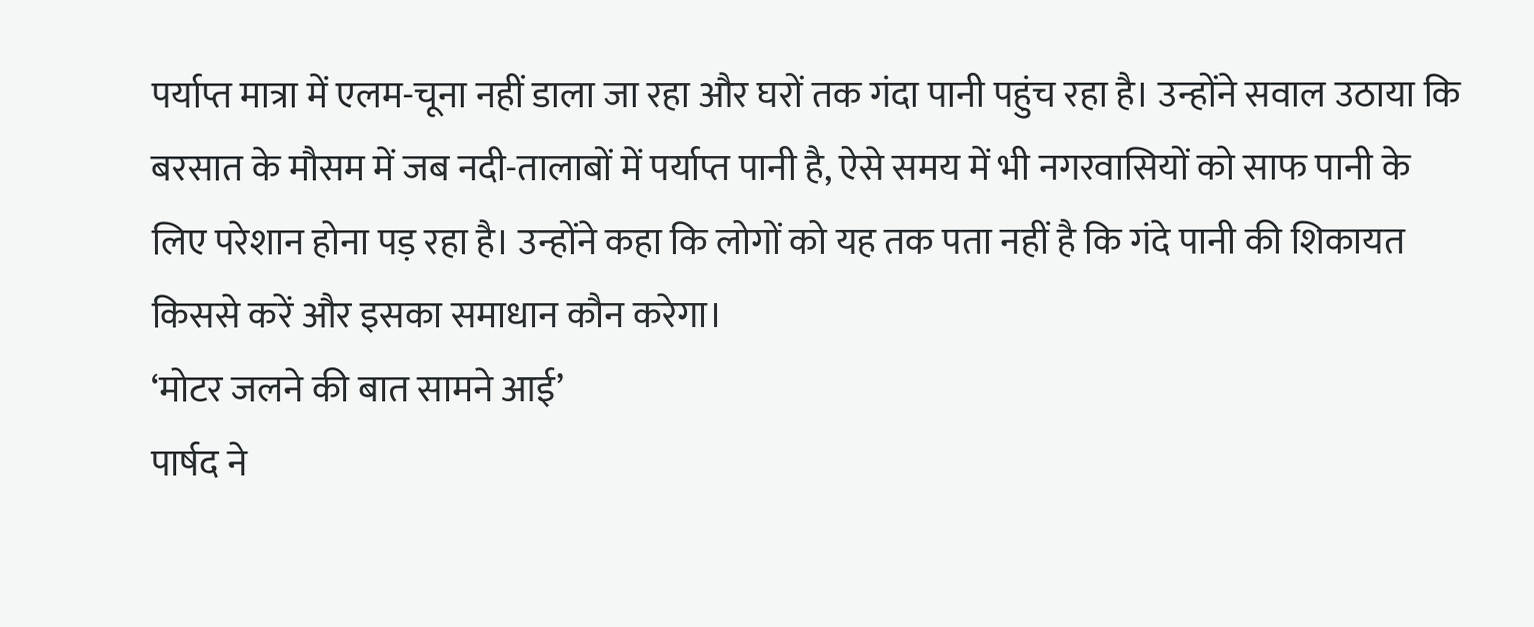पर्याप्त मात्रा में एलम-चूना नहीं डाला जा रहा और घरों तक गंदा पानी पहुंच रहा है। उन्होंने सवाल उठाया कि बरसात के मौसम में जब नदी-तालाबों में पर्याप्त पानी है, ऐसे समय में भी नगरवासियों को साफ पानी के लिए परेशान होना पड़ रहा है। उन्होंने कहा कि लोगों को यह तक पता नहीं है कि गंदे पानी की शिकायत किससे करें और इसका समाधान कौन करेगा।
‘मोटर जलने की बात सामने आई’
पार्षद ने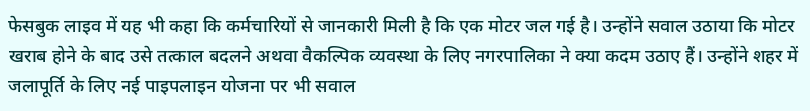फेसबुक लाइव में यह भी कहा कि कर्मचारियों से जानकारी मिली है कि एक मोटर जल गई है। उन्होंने सवाल उठाया कि मोटर खराब होने के बाद उसे तत्काल बदलने अथवा वैकल्पिक व्यवस्था के लिए नगरपालिका ने क्या कदम उठाए हैं। उन्होंने शहर में जलापूर्ति के लिए नई पाइपलाइन योजना पर भी सवाल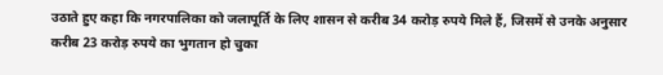उठाते हुए कहा कि नगरपालिका को जलापूर्ति के लिए शासन से करीब 34 करोड़ रुपये मिले हैं, जिसमें से उनके अनुसार करीब 23 करोड़ रुपये का भुगतान हो चुका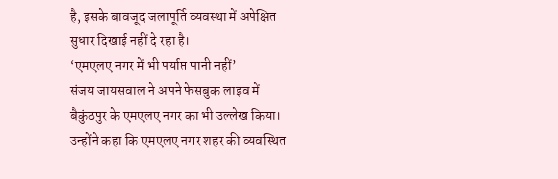है, इसके बावजूद जलापूर्ति व्यवस्था में अपेक्षित सुधार दिखाई नहीं दे रहा है।
‘एमएलए नगर में भी पर्याप्त पानी नहीं’
संजय जायसवाल ने अपने फेसबुक लाइव में बैकुंठपुर के एमएलए नगर का भी उल्लेख किया। उन्होंने कहा कि एमएलए नगर शहर की व्यवस्थित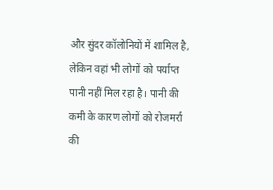और सुंदर कॉलोनियों में शामिल है, लेकिन वहां भी लोगों को पर्याप्त पानी नहीं मिल रहा है। पानी की कमी के कारण लोगों को रोजमर्रा की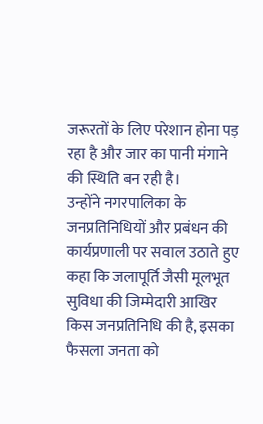जरूरतों के लिए परेशान होना पड़ रहा है और जार का पानी मंगाने की स्थिति बन रही है।
उन्होंने नगरपालिका के जनप्रतिनिधियों और प्रबंधन की कार्यप्रणाली पर सवाल उठाते हुए कहा कि जलापूर्ति जैसी मूलभूत सुविधा की जिम्मेदारी आखिर किस जनप्रतिनिधि की है, इसका फैसला जनता को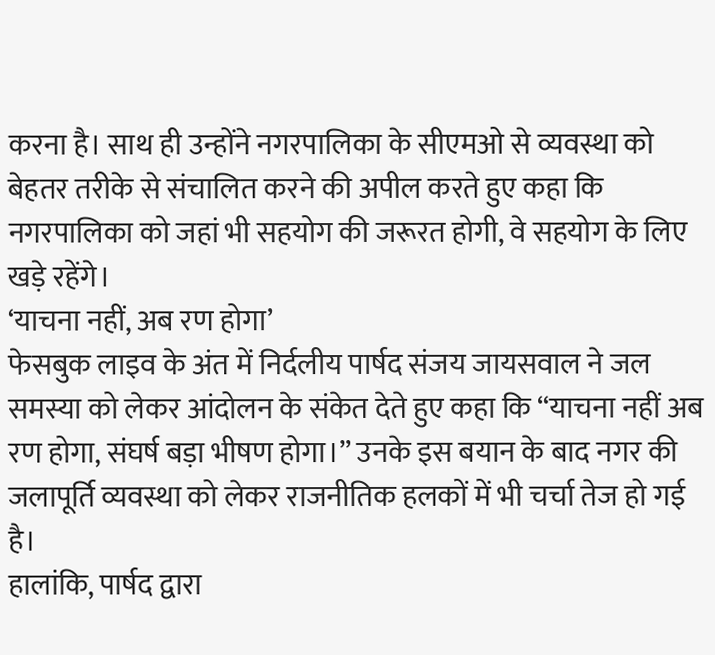करना है। साथ ही उन्होंने नगरपालिका के सीएमओ से व्यवस्था को बेहतर तरीके से संचालित करने की अपील करते हुए कहा कि नगरपालिका को जहां भी सहयोग की जरूरत होगी, वे सहयोग के लिए खड़े रहेंगे।
‘याचना नहीं, अब रण होगा’
फेसबुक लाइव के अंत में निर्दलीय पार्षद संजय जायसवाल ने जल समस्या को लेकर आंदोलन के संकेत देते हुए कहा कि “याचना नहीं अब रण होगा, संघर्ष बड़ा भीषण होगा।” उनके इस बयान के बाद नगर की जलापूर्ति व्यवस्था को लेकर राजनीतिक हलकों में भी चर्चा तेज हो गई है।
हालांकि, पार्षद द्वारा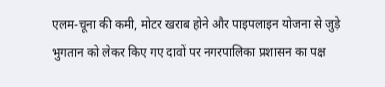एलम-चूना की कमी, मोटर खराब होने और पाइपलाइन योजना से जुड़े भुगतान को लेकर किए गए दावों पर नगरपालिका प्रशासन का पक्ष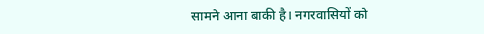सामने आना बाकी है। नगरवासियों को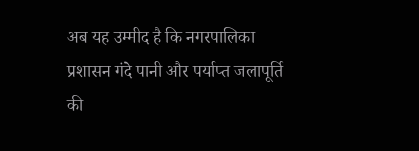अब यह उम्मीद है कि नगरपालिका प्रशासन गंदे पानी और पर्याप्त जलापूर्ति की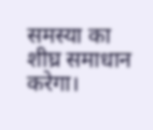समस्या का शीघ्र समाधान करेगा।